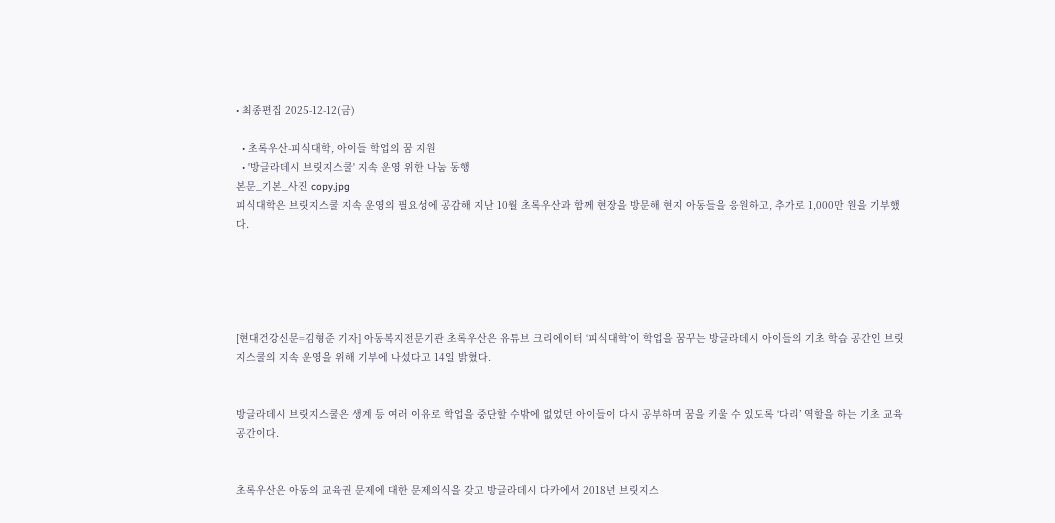• 최종편집 2025-12-12(금)

  • 초록우산-피식대학, 아이들 학업의 꿈 지원
  • '방글라데시 브릿지스쿨' 지속 운영 위한 나눔 동행
본문_기본_사진 copy.jpg
피식대학은 브릿지스쿨 지속 운영의 필요성에 공감해 지난 10월 초록우산과 함께 현장을 방문해 현지 아동들을 응원하고, 추가로 1,000만 원을 기부했다.





[현대건강신문=김형준 기자] 아동복지전문기관 초록우산은 유튜브 크리에이터 ‘피식대학’이 학업을 꿈꾸는 방글라데시 아이들의 기초 학습 공간인 브릿지스쿨의 지속 운영을 위해 기부에 나섰다고 14일 밝혔다.


방글라데시 브릿지스쿨은 생계 등 여러 이유로 학업을 중단할 수밖에 없었던 아이들이 다시 공부하며 꿈을 키울 수 있도록 ‘다리’ 역할을 하는 기초 교육 공간이다.


초록우산은 아동의 교육권 문제에 대한 문제의식을 갖고 방글라데시 다카에서 2018년 브릿지스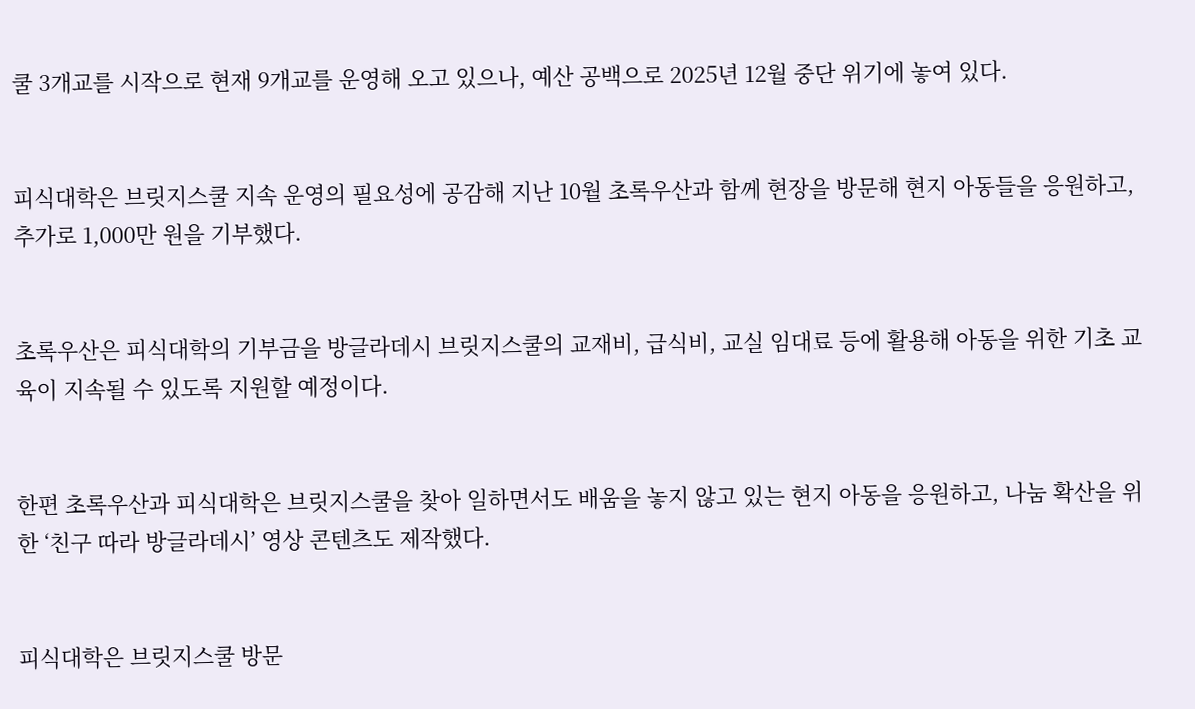쿨 3개교를 시작으로 현재 9개교를 운영해 오고 있으나, 예산 공백으로 2025년 12월 중단 위기에 놓여 있다.


피식대학은 브릿지스쿨 지속 운영의 필요성에 공감해 지난 10월 초록우산과 함께 현장을 방문해 현지 아동들을 응원하고, 추가로 1,000만 원을 기부했다.


초록우산은 피식대학의 기부금을 방글라데시 브릿지스쿨의 교재비, 급식비, 교실 임대료 등에 활용해 아동을 위한 기초 교육이 지속될 수 있도록 지원할 예정이다.


한편 초록우산과 피식대학은 브릿지스쿨을 찾아 일하면서도 배움을 놓지 않고 있는 현지 아동을 응원하고, 나눔 확산을 위한 ‘친구 따라 방글라데시’ 영상 콘텐츠도 제작했다.


피식대학은 브릿지스쿨 방문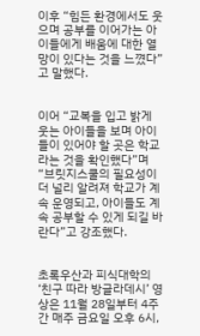이후 “힘든 환경에서도 웃으며 공부를 이어가는 아이들에게 배움에 대한 열망이 있다는 것을 느꼈다”고 말했다.


이어 “교복을 입고 밝게 웃는 아이들을 보며 아이들이 있어야 할 곳은 학교라는 것을 확인했다”며 “브릿지스쿨의 필요성이 더 널리 알려져 학교가 계속 운영되고, 아이들도 계속 공부할 수 있게 되길 바란다”고 강조했다.


초록우산과 피식대학의 ‘친구 따라 방글라데시’ 영상은 11월 28일부터 4주간 매주 금요일 오후 6시,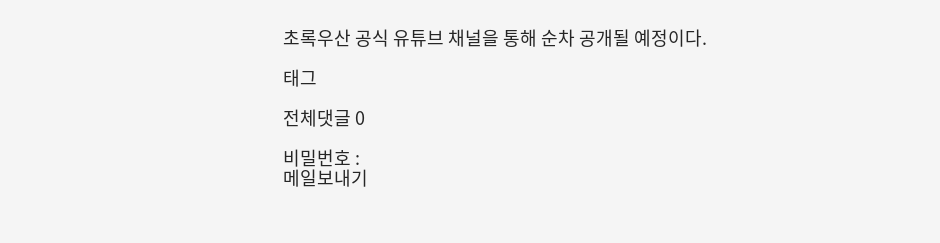초록우산 공식 유튜브 채널을 통해 순차 공개될 예정이다.

태그

전체댓글 0

비밀번호 :
메일보내기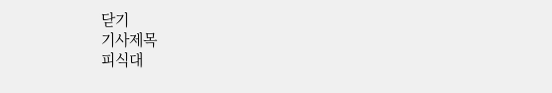닫기
기사제목
피식대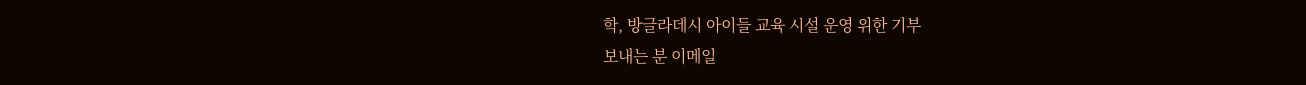학, 방글라데시 아이들 교육 시설 운영 위한 기부
보내는 분 이메일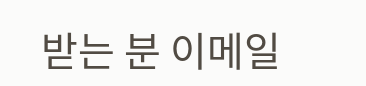받는 분 이메일